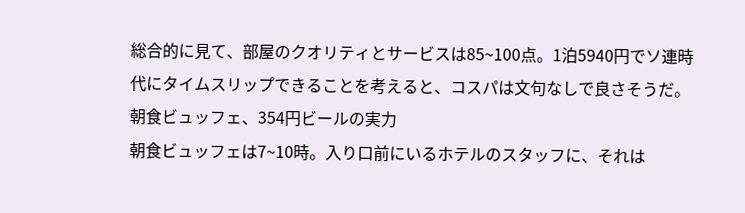総合的に見て、部屋のクオリティとサービスは85~100点。1泊5940円でソ連時代にタイムスリップできることを考えると、コスパは文句なしで良さそうだ。
朝食ビュッフェ、354円ビールの実力
朝食ビュッフェは7~10時。入り口前にいるホテルのスタッフに、それは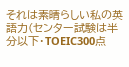それは素晴らしい私の英語力(センター試験は半分以下・TOEIC300点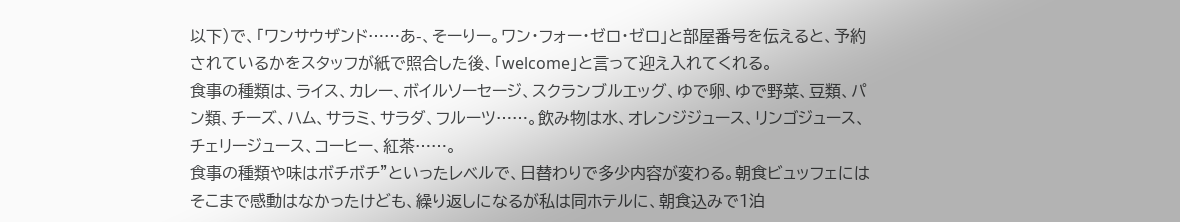以下)で、「ワンサウザンド……あ-、そーりー。ワン・フォー・ゼロ・ゼロ」と部屋番号を伝えると、予約されているかをスタッフが紙で照合した後、「welcome」と言って迎え入れてくれる。
食事の種類は、ライス、カレー、ボイルソーセージ、スクランブルエッグ、ゆで卵、ゆで野菜、豆類、パン類、チーズ、ハム、サラミ、サラダ、フルーツ……。飲み物は水、オレンジジュース、リンゴジュース、チェリージュース、コーヒー、紅茶……。
食事の種類や味はボチボチ”といったレベルで、日替わりで多少内容が変わる。朝食ビュッフェにはそこまで感動はなかったけども、繰り返しになるが私は同ホテルに、朝食込みで1泊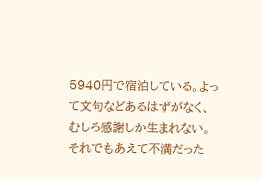5940円で宿泊している。よって文句などあるはずがなく、むしろ感謝しか生まれない。それでもあえて不満だった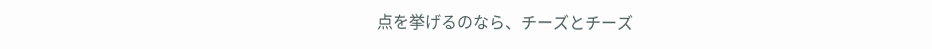点を挙げるのなら、チーズとチーズ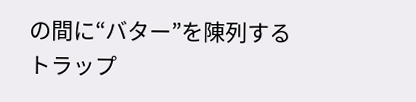の間に“バター”を陳列するトラップ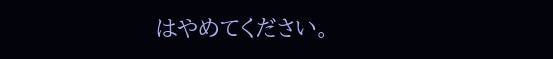はやめてください。